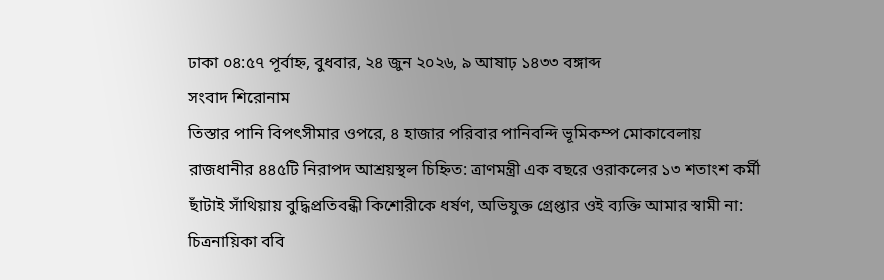ঢাকা ০৪:৫৭ পূর্বাহ্ন, বুধবার, ২৪ জুন ২০২৬, ৯ আষাঢ় ১৪৩৩ বঙ্গাব্দ
সংবাদ শিরোনাম
তিস্তার পানি বিপৎসীমার ওপরে, ৪ হাজার পরিবার পানিবন্দি ভূমিকম্প মোকাবেলায় রাজধানীর ৪৪৫টি নিরাপদ আশ্রয়স্থল চিহ্নিত: ত্রাণমন্ত্রী এক বছরে ওরাকলের ১৩ শতাংশ কর্মী ছাঁটাই সাঁথিয়ায় বুদ্ধিপ্রতিবন্ধী কিশোরীকে ধর্ষণ, অভিযুক্ত গ্রেপ্তার ওই ব্যক্তি আমার স্বামী না: চিত্রনায়িকা ববি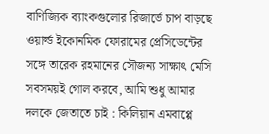বাণিজ্যিক ব্যাংকগুলোর রিজার্ভে চাপ বাড়ছে ওয়ার্ল্ড ইকোনমিক ফোরামের প্রেসিডেন্টের সঙ্গে তারেক রহমানের সৌজন্য সাক্ষাৎ মেসি সবসময়ই গোল করবে, আমি শুধু আমার দলকে জেতাতে চাই : কিলিয়ান এমবাপ্পে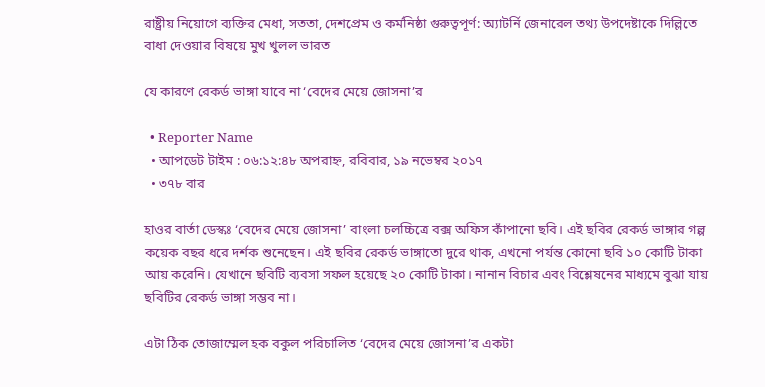রাষ্ট্রীয় নিয়োগে ব্যক্তির মেধা, সততা, দেশপ্রেম ও কর্মনিষ্ঠা গুরুত্বপূর্ণ: অ্যাটর্নি জেনারেল তথ্য উপদেষ্টাকে দিল্লিতে বাধা দেওয়ার বিষয়ে মুখ খুলল ভারত

যে কারণে রেকর্ড ভাঙ্গা যাবে না ‘বেদের মেয়ে জোসনা’র

  • Reporter Name
  • আপডেট টাইম : ০৬:১২:৪৮ অপরাহ্ন, রবিবার, ১৯ নভেম্বর ২০১৭
  • ৩৭৮ বার

হাওর বার্তা ডেস্কঃ ‘বেদের মেয়ে জোসনা’ বাংলা চলচ্চিত্রে বক্স অফিস কাঁপানো ছবি। এই ছবির রেকর্ড ভাঙ্গার গল্প কয়েক বছর ধরে দর্শক শুনেছেন। এই ছবির রেকর্ড ভাঙ্গাতো দুরে থাক, এখনো পর্যন্ত কোনো ছবি ১০ কোটি টাকা আয় করেনি। যেখানে ছবিটি ব্যবসা সফল হয়েছে ২০ কোটি টাকা। নানান বিচার এবং বিশ্লেষনের মাধ্যমে বুঝা যায় ছবিটির রেকর্ড ভাঙ্গা সম্ভব না।

এটা ঠিক তোজাম্মেল হক বকুল পরিচালিত ‘বেদের মেয়ে জোসনা’র একটা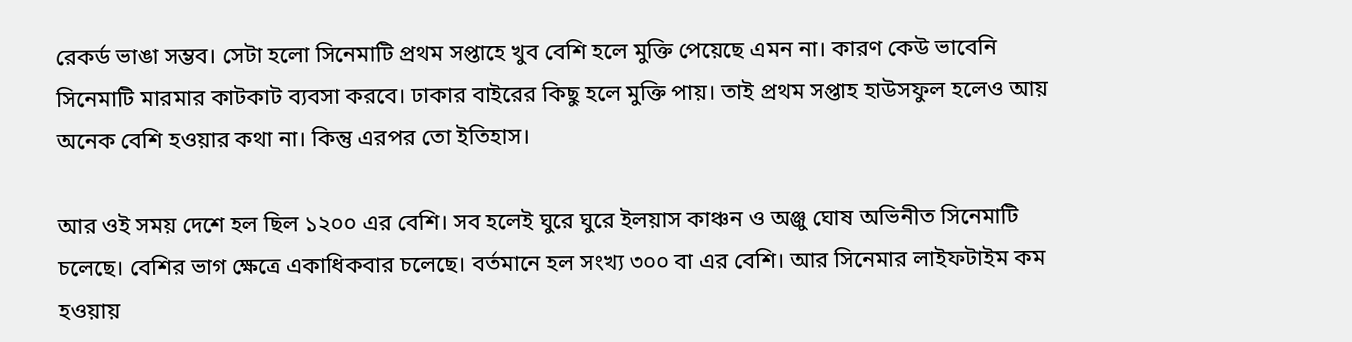রেকর্ড ভাঙা সম্ভব। সেটা হলো সিনেমাটি প্রথম সপ্তাহে খুব বেশি হলে মুক্তি পেয়েছে এমন না। কারণ কেউ ভাবেনি সিনেমাটি মারমার কাটকাট ব্যবসা করবে। ঢাকার বাইরের কিছু হলে মুক্তি পায়। তাই প্রথম সপ্তাহ হাউসফুল হলেও আয় অনেক বেশি হওয়ার কথা না। কিন্তু এরপর তো ইতিহাস।

আর ওই সময় দেশে হল ছিল ১২০০ এর বেশি। সব হলেই ঘুরে ঘুরে ইলয়াস কাঞ্চন ও অঞ্জু ঘোষ অভিনীত সিনেমাটি চলেছে। বেশির ভাগ ক্ষেত্রে একাধিকবার চলেছে। বর্তমানে হল সংখ্য ৩০০ বা এর বেশি। আর সিনেমার লাইফটাইম কম হওয়ায়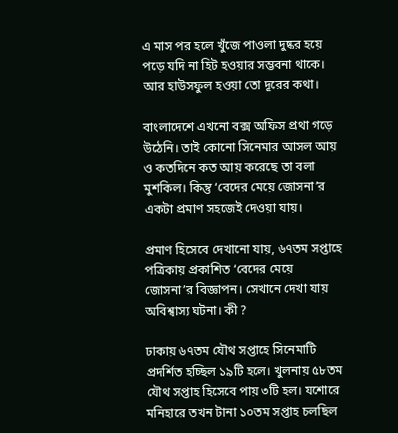এ মাস পর হলে খুঁজে পাওলা দুষ্কর হয়ে পড়ে যদি না হিট হওয়ার সম্ভবনা থাকে। আর হাউসফুল হওয়া তো দূরের কথা।

বাংলাদেশে এখনো বক্স অফিস প্রথা গড়ে উঠেনি। তাই কোনো সিনেমার আসল আয় ও কতদিনে কত আয় করেছে তা বলা মুশকিল। কিন্তু ‘বেদের মেয়ে জোসনা’র একটা প্রমাণ সহজেই দেওয়া যায়।

প্রমাণ হিসেবে দেখানো যায়, ৬৭তম সপ্তাহে পত্রিকায় প্রকাশিত ‘বেদের মেয়ে জোসনা’র বিজ্ঞাপন। সেখানে দেখা যায় অবিশ্বাস্য ঘটনা। কী ?

ঢাকায় ৬৭তম যৌথ সপ্তাহে সিনেমাটি প্রদর্শিত হচ্ছিল ১৯টি হলে। খুলনায় ৫৮তম যৌথ সপ্তাহ হিসেবে পায় ৩টি হল। যশোরে মনিহারে তখন টানা ১০তম সপ্তাহ চলছিল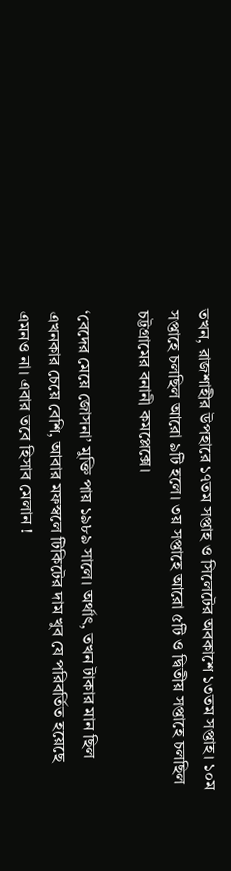তখন, রাজশাহীর উপহারে ১৭তম সপ্তাহ ও সিলেটের অবকাশে ১৩তম সপ্তাহ। ১০ম সপ্তাহে চলছিল আরো ৯টি হলে। ৩য় সপ্তাহে আরো ৫টি ও দ্বিতীয় সপ্তাহে চলছিল চট্টগ্রামের বনানী কমপ্লেক্সে।

‘বেদের মেয়ে জোসনা’ মুক্তি পায় ১৯৮৯ সালে। অর্থাৎ, তখন টাকার মান ছিল এখনকার চেয়ে বেশি, আবার মফস্বলে টিকিটের দাম খুব যে পরিবর্তিত হয়েছে এমনও না। এবার তবে হিসাব মেলান !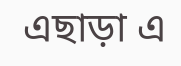এছাড়া এ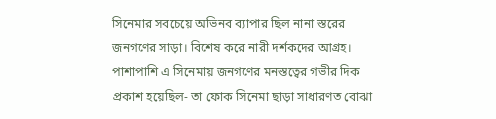সিনেমার সবচেয়ে অভিনব ব্যাপার ছিল নানা স্তরের জনগণের সাড়া। বিশেষ করে নারী দর্শকদের আগ্রহ। পাশাপাশি এ সিনেমায় জনগণের মনস্তত্বের গভীর দিক প্রকাশ হয়েছিল- তা ফোক সিনেমা ছাড়া সাধারণত বোঝা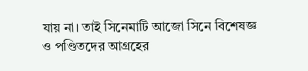যায় না। তাই সিনেমাটি আজো সিনে বিশেষজ্ঞ ও পণ্ডিতদের আগ্রহের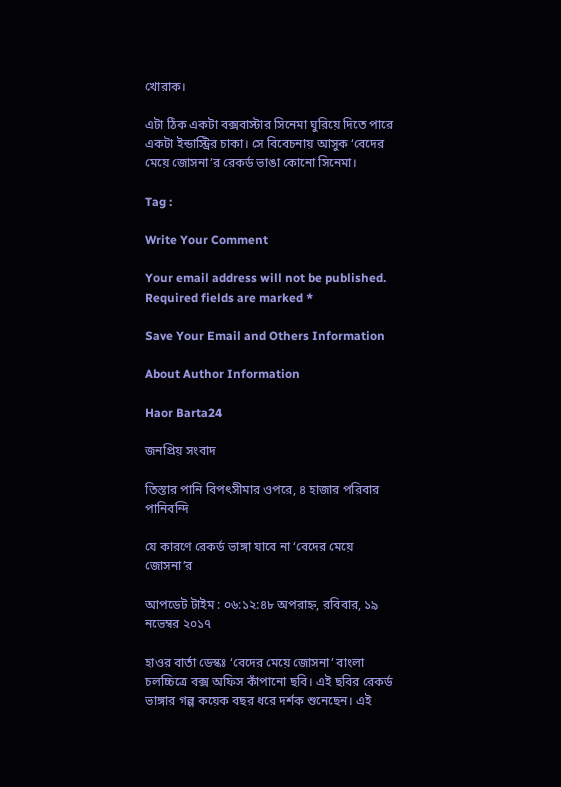খোরাক।

এটা ঠিক একটা বক্সবাস্টার সিনেমা ঘুরিয়ে দিতে পারে একটা ইন্ডাস্ট্রির চাকা। সে বিবেচনায় আসুক ‘বেদের মেয়ে জোসনা’র রেকর্ড ভাঙা কোনো সিনেমা।

Tag :

Write Your Comment

Your email address will not be published. Required fields are marked *

Save Your Email and Others Information

About Author Information

Haor Barta24

জনপ্রিয় সংবাদ

তিস্তার পানি বিপৎসীমার ওপরে, ৪ হাজার পরিবার পানিবন্দি

যে কারণে রেকর্ড ভাঙ্গা যাবে না ‘বেদের মেয়ে জোসনা’র

আপডেট টাইম : ০৬:১২:৪৮ অপরাহ্ন, রবিবার, ১৯ নভেম্বর ২০১৭

হাওর বার্তা ডেস্কঃ ‘বেদের মেয়ে জোসনা’ বাংলা চলচ্চিত্রে বক্স অফিস কাঁপানো ছবি। এই ছবির রেকর্ড ভাঙ্গার গল্প কয়েক বছর ধরে দর্শক শুনেছেন। এই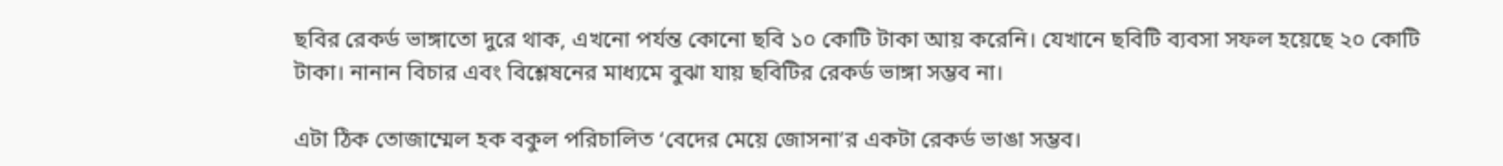ছবির রেকর্ড ভাঙ্গাতো দুরে থাক, এখনো পর্যন্ত কোনো ছবি ১০ কোটি টাকা আয় করেনি। যেখানে ছবিটি ব্যবসা সফল হয়েছে ২০ কোটি টাকা। নানান বিচার এবং বিশ্লেষনের মাধ্যমে বুঝা যায় ছবিটির রেকর্ড ভাঙ্গা সম্ভব না।

এটা ঠিক তোজাম্মেল হক বকুল পরিচালিত ‘বেদের মেয়ে জোসনা’র একটা রেকর্ড ভাঙা সম্ভব।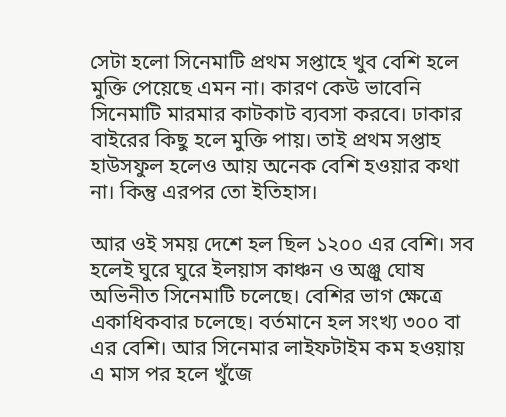সেটা হলো সিনেমাটি প্রথম সপ্তাহে খুব বেশি হলে মুক্তি পেয়েছে এমন না। কারণ কেউ ভাবেনি সিনেমাটি মারমার কাটকাট ব্যবসা করবে। ঢাকার বাইরের কিছু হলে মুক্তি পায়। তাই প্রথম সপ্তাহ হাউসফুল হলেও আয় অনেক বেশি হওয়ার কথা না। কিন্তু এরপর তো ইতিহাস।

আর ওই সময় দেশে হল ছিল ১২০০ এর বেশি। সব হলেই ঘুরে ঘুরে ইলয়াস কাঞ্চন ও অঞ্জু ঘোষ অভিনীত সিনেমাটি চলেছে। বেশির ভাগ ক্ষেত্রে একাধিকবার চলেছে। বর্তমানে হল সংখ্য ৩০০ বা এর বেশি। আর সিনেমার লাইফটাইম কম হওয়ায় এ মাস পর হলে খুঁজে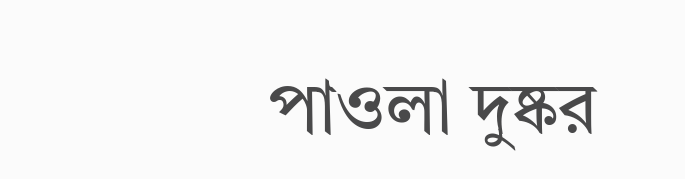পাওলা দুষ্কর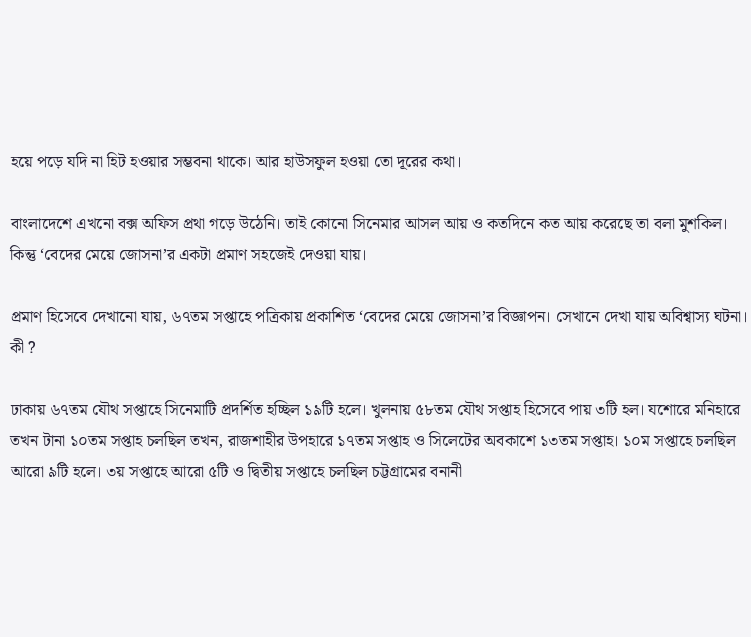হয়ে পড়ে যদি না হিট হওয়ার সম্ভবনা থাকে। আর হাউসফুল হওয়া তো দূরের কথা।

বাংলাদেশে এখনো বক্স অফিস প্রথা গড়ে উঠেনি। তাই কোনো সিনেমার আসল আয় ও কতদিনে কত আয় করেছে তা বলা মুশকিল। কিন্তু ‘বেদের মেয়ে জোসনা’র একটা প্রমাণ সহজেই দেওয়া যায়।

প্রমাণ হিসেবে দেখানো যায়, ৬৭তম সপ্তাহে পত্রিকায় প্রকাশিত ‘বেদের মেয়ে জোসনা’র বিজ্ঞাপন। সেখানে দেখা যায় অবিশ্বাস্য ঘটনা। কী ?

ঢাকায় ৬৭তম যৌথ সপ্তাহে সিনেমাটি প্রদর্শিত হচ্ছিল ১৯টি হলে। খুলনায় ৫৮তম যৌথ সপ্তাহ হিসেবে পায় ৩টি হল। যশোরে মনিহারে তখন টানা ১০তম সপ্তাহ চলছিল তখন, রাজশাহীর উপহারে ১৭তম সপ্তাহ ও সিলেটের অবকাশে ১৩তম সপ্তাহ। ১০ম সপ্তাহে চলছিল আরো ৯টি হলে। ৩য় সপ্তাহে আরো ৫টি ও দ্বিতীয় সপ্তাহে চলছিল চট্টগ্রামের বনানী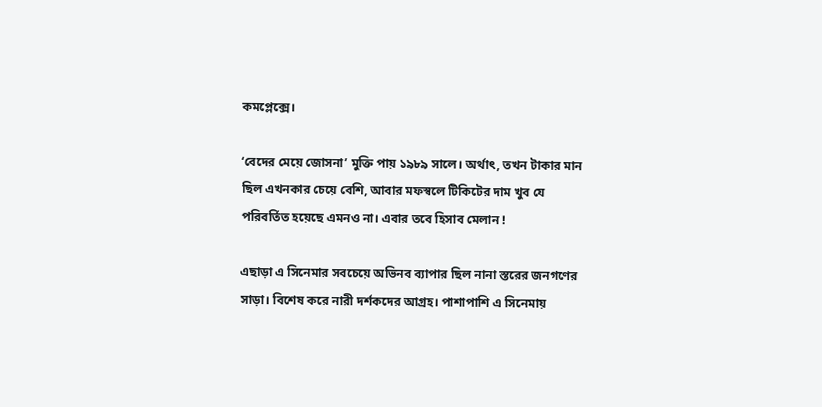কমপ্লেক্সে।

‘বেদের মেয়ে জোসনা’ মুক্তি পায় ১৯৮৯ সালে। অর্থাৎ, তখন টাকার মান ছিল এখনকার চেয়ে বেশি, আবার মফস্বলে টিকিটের দাম খুব যে পরিবর্তিত হয়েছে এমনও না। এবার তবে হিসাব মেলান !

এছাড়া এ সিনেমার সবচেয়ে অভিনব ব্যাপার ছিল নানা স্তরের জনগণের সাড়া। বিশেষ করে নারী দর্শকদের আগ্রহ। পাশাপাশি এ সিনেমায়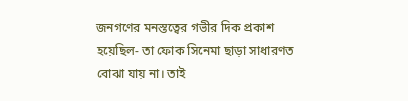জনগণের মনস্তত্বের গভীর দিক প্রকাশ হয়েছিল- তা ফোক সিনেমা ছাড়া সাধারণত বোঝা যায় না। তাই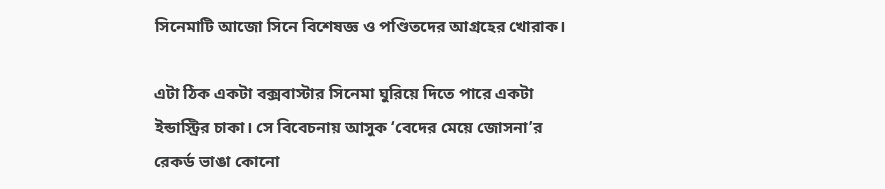সিনেমাটি আজো সিনে বিশেষজ্ঞ ও পণ্ডিতদের আগ্রহের খোরাক।

এটা ঠিক একটা বক্সবাস্টার সিনেমা ঘুরিয়ে দিতে পারে একটা ইন্ডাস্ট্রির চাকা। সে বিবেচনায় আসুক ‘বেদের মেয়ে জোসনা’র রেকর্ড ভাঙা কোনো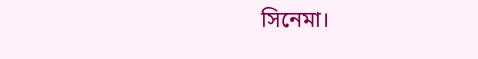সিনেমা।